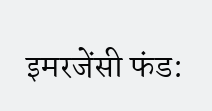इमरजेंसी फंड: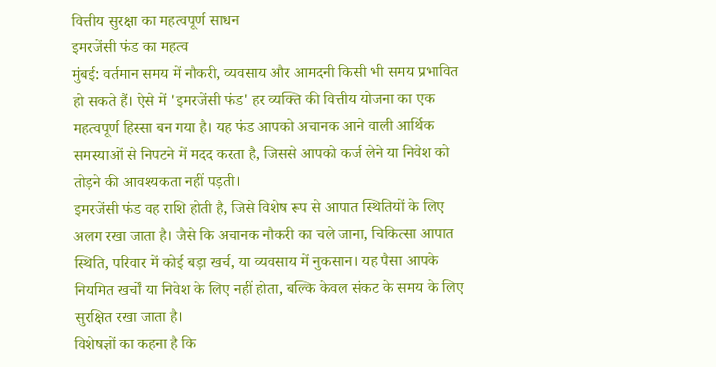वित्तीय सुरक्षा का महत्वपूर्ण साधन
इमरजेंसी फंड का महत्व
मुंबई: वर्तमान समय में नौकरी, व्यवसाय और आमदनी किसी भी समय प्रभावित हो सकते हैं। ऐसे में 'इमरजेंसी फंड' हर व्यक्ति की वित्तीय योजना का एक महत्वपूर्ण हिस्सा बन गया है। यह फंड आपको अचानक आने वाली आर्थिक समस्याओं से निपटने में मदद करता है, जिससे आपको कर्ज लेने या निवेश को तोड़ने की आवश्यकता नहीं पड़ती।
इमरजेंसी फंड वह राशि होती है, जिसे विशेष रूप से आपात स्थितियों के लिए अलग रखा जाता है। जैसे कि अचानक नौकरी का चले जाना, चिकित्सा आपात स्थिति, परिवार में कोई बड़ा खर्च, या व्यवसाय में नुकसान। यह पैसा आपके नियमित खर्चों या निवेश के लिए नहीं होता, बल्कि केवल संकट के समय के लिए सुरक्षित रखा जाता है।
विशेषज्ञों का कहना है कि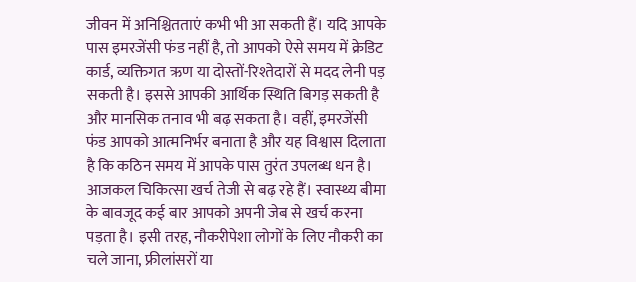जीवन में अनिश्चितताएं कभी भी आ सकती हैं। यदि आपके पास इमरजेंसी फंड नहीं है, तो आपको ऐसे समय में क्रेडिट कार्ड, व्यक्तिगत ऋण या दोस्तों-रिश्तेदारों से मदद लेनी पड़ सकती है। इससे आपकी आर्थिक स्थिति बिगड़ सकती है और मानसिक तनाव भी बढ़ सकता है। वहीं, इमरजेंसी फंड आपको आत्मनिर्भर बनाता है और यह विश्वास दिलाता है कि कठिन समय में आपके पास तुरंत उपलब्ध धन है।
आजकल चिकित्सा खर्च तेजी से बढ़ रहे हैं। स्वास्थ्य बीमा के बावजूद कई बार आपको अपनी जेब से खर्च करना पड़ता है। इसी तरह, नौकरीपेशा लोगों के लिए नौकरी का चले जाना, फ्रीलांसरों या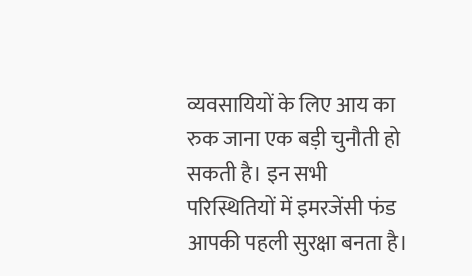व्यवसायियों के लिए आय का रुक जाना एक बड़ी चुनौती हो सकती है। इन सभी परिस्थितियों में इमरजेंसी फंड आपकी पहली सुरक्षा बनता है।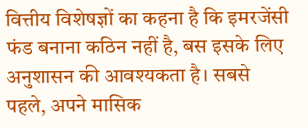वित्तीय विशेषज्ञों का कहना है कि इमरजेंसी फंड बनाना कठिन नहीं है, बस इसके लिए अनुशासन की आवश्यकता है। सबसे पहले, अपने मासिक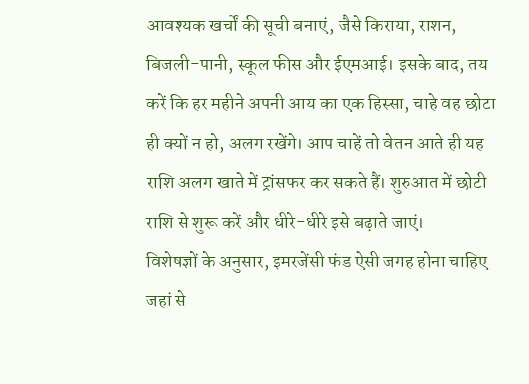आवश्यक खर्चों की सूची बनाएं, जैसे किराया, राशन, बिजली-पानी, स्कूल फीस और ईएमआई। इसके बाद, तय करें कि हर महीने अपनी आय का एक हिस्सा, चाहे वह छोटा ही क्यों न हो, अलग रखेंगे। आप चाहें तो वेतन आते ही यह राशि अलग खाते में ट्रांसफर कर सकते हैं। शुरुआत में छोटी राशि से शुरू करें और धीरे-धीरे इसे बढ़ाते जाएं।
विशेषज्ञों के अनुसार, इमरजेंसी फंड ऐसी जगह होना चाहिए जहां से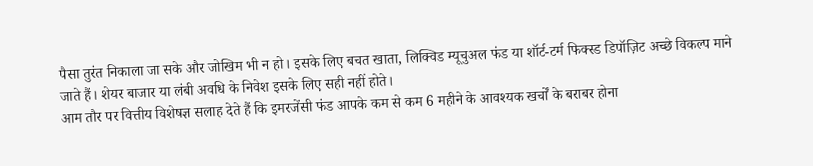पैसा तुरंत निकाला जा सके और जोखिम भी न हो। इसके लिए बचत खाता, लिक्विड म्यूचुअल फंड या शॉर्ट-टर्म फिक्स्ड डिपॉज़िट अच्छे विकल्प माने जाते हैं। शेयर बाजार या लंबी अवधि के निवेश इसके लिए सही नहीं होते।
आम तौर पर वित्तीय विशेषज्ञ सलाह देते हैं कि इमरजेंसी फंड आपके कम से कम 6 महीने के आवश्यक खर्चों के बराबर होना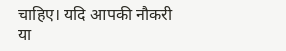चाहिए। यदि आपकी नौकरी या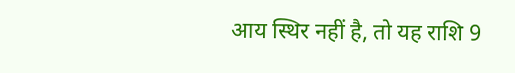आय स्थिर नहीं है, तो यह राशि 9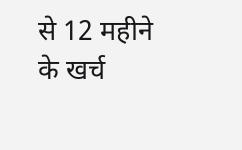से 12 महीने के खर्च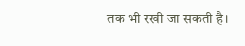तक भी रखी जा सकती है।